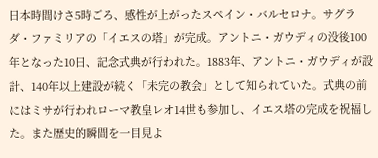日本時間けさ5時ごろ、感性が上がったスペイン・バルセロナ。サグラダ・ファミリアの「イエスの塔」が完成。アントニ・ガウディの没後100年となった10日、記念式典が行われた。1883年、アントニ・ガウディが設計、140年以上建設が続く「未完の教会」として知られていた。式典の前にはミサが行われローマ教皇レオ14世も参加し、イエス塔の完成を祝福した。また歴史的瞬間を一目見よ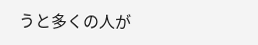うと多くの人が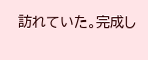訪れていた。完成し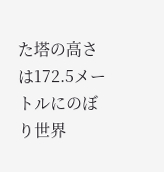た塔の高さは172.5メートルにのぼり世界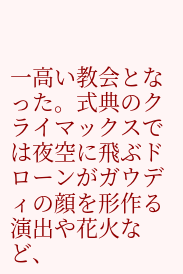一高い教会となった。式典のクライマックスでは夜空に飛ぶドローンがガウディの顔を形作る演出や花火など、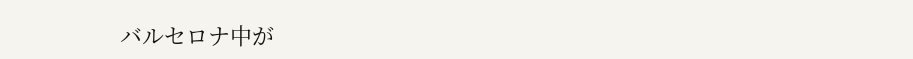バルセロナ中が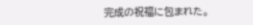完成の祝福に包まれた。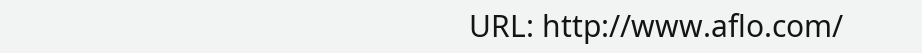URL: http://www.aflo.com/